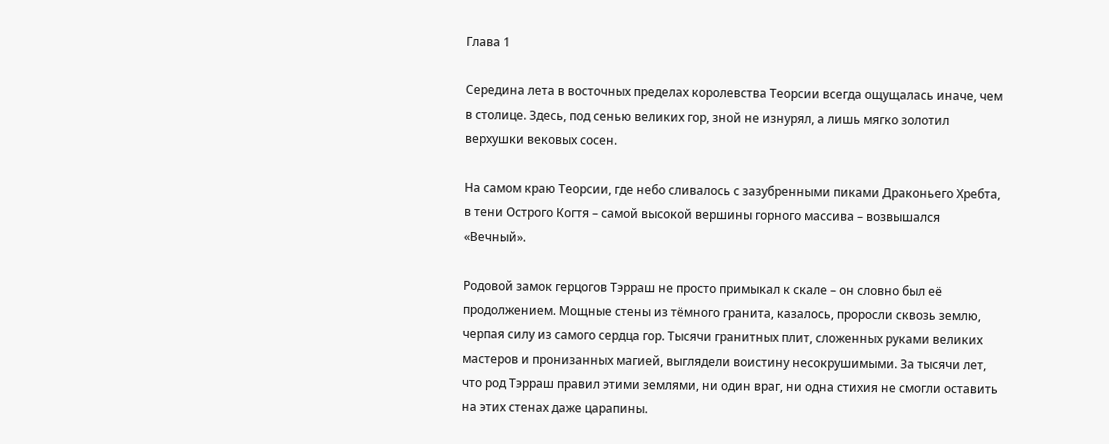Глава 1

Середина лета в восточных пределах королевства Теорсии всегда ощущалась иначе, чем в столице. Здесь, под сенью великих гор, зной не изнурял, а лишь мягко золотил верхушки вековых сосен.

На самом краю Теорсии, где небо сливалось с зазубренными пиками Драконьего Хребта, в тени Острого Когтя – самой высокой вершины горного массива – возвышался «Вечный».

Родовой замок герцогов Тэрраш не просто примыкал к скале – он словно был её продолжением. Мощные стены из тёмного гранита, казалось, проросли сквозь землю, черпая силу из самого сердца гор. Тысячи гранитных плит, сложенных руками великих мастеров и пронизанных магией, выглядели воистину несокрушимыми. За тысячи лет, что род Тэрраш правил этими землями, ни один враг, ни одна стихия не смогли оставить на этих стенах даже царапины.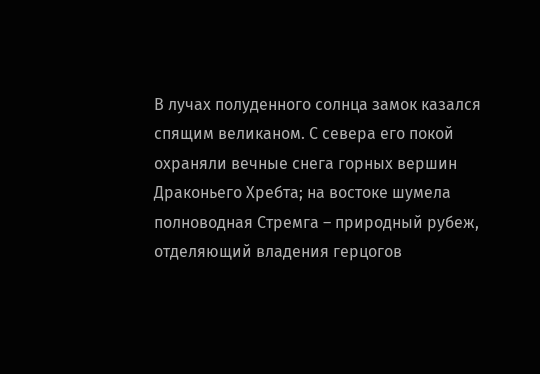В лучах полуденного солнца замок казался спящим великаном. С севера его покой охраняли вечные снега горных вершин Драконьего Хребта; на востоке шумела полноводная Стремга – природный рубеж, отделяющий владения герцогов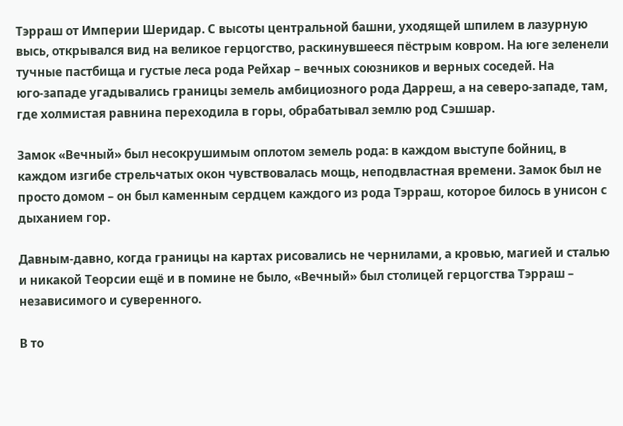Тэрраш от Империи Шеридар. С высоты центральной башни, уходящей шпилем в лазурную высь, открывался вид на великое герцогство, раскинувшееся пёстрым ковром. На юге зеленели тучные пастбища и густые леса рода Рейхар – вечных союзников и верных соседей. На юго‑западе угадывались границы земель амбициозного рода Дарреш, а на северо‑западе, там, где холмистая равнина переходила в горы, обрабатывал землю род Сэшшар.

Замок «Вечный» был несокрушимым оплотом земель рода: в каждом выступе бойниц, в каждом изгибе стрельчатых окон чувствовалась мощь, неподвластная времени. Замок был не просто домом – он был каменным сердцем каждого из рода Тэрраш, которое билось в унисон с дыханием гор.

Давным‑давно, когда границы на картах рисовались не чернилами, а кровью, магией и сталью и никакой Теорсии ещё и в помине не было, «Вечный» был столицей герцогства Тэрраш – независимого и суверенного.

В то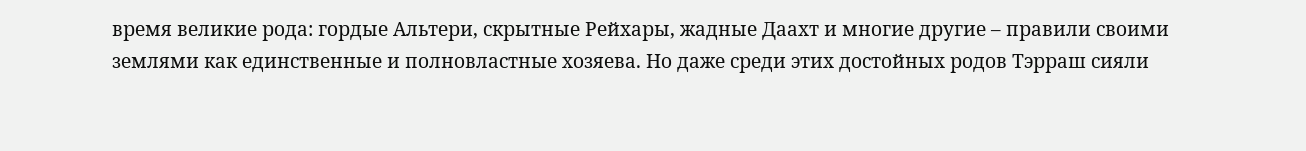время великие рода: гордые Альтери, скрытные Рейхары, жадные Даахт и многие другие – правили своими землями как единственные и полновластные хозяева. Но даже среди этих достойных родов Тэрраш сияли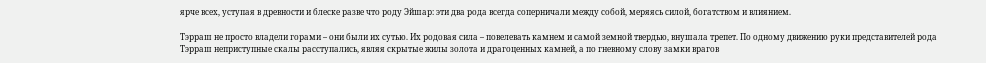ярче всех, уступая в древности и блеске разве что роду Эйшар: эти два рода всегда соперничали между собой, меряясь силой, богатством и влиянием.

Тэрраш не просто владели горами – они были их сутью. Их родовая сила – повелевать камнем и самой земной твердью, внушала трепет. По одному движению руки представителей рода Тэрраш неприступные скалы расступались, являя скрытые жилы золота и драгоценных камней, а по гневному слову замки врагов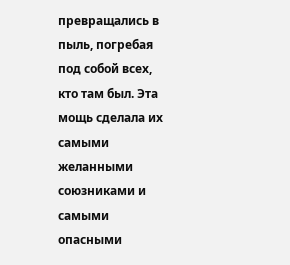превращались в пыль, погребая под собой всех, кто там был. Эта мощь сделала их самыми желанными союзниками и самыми опасными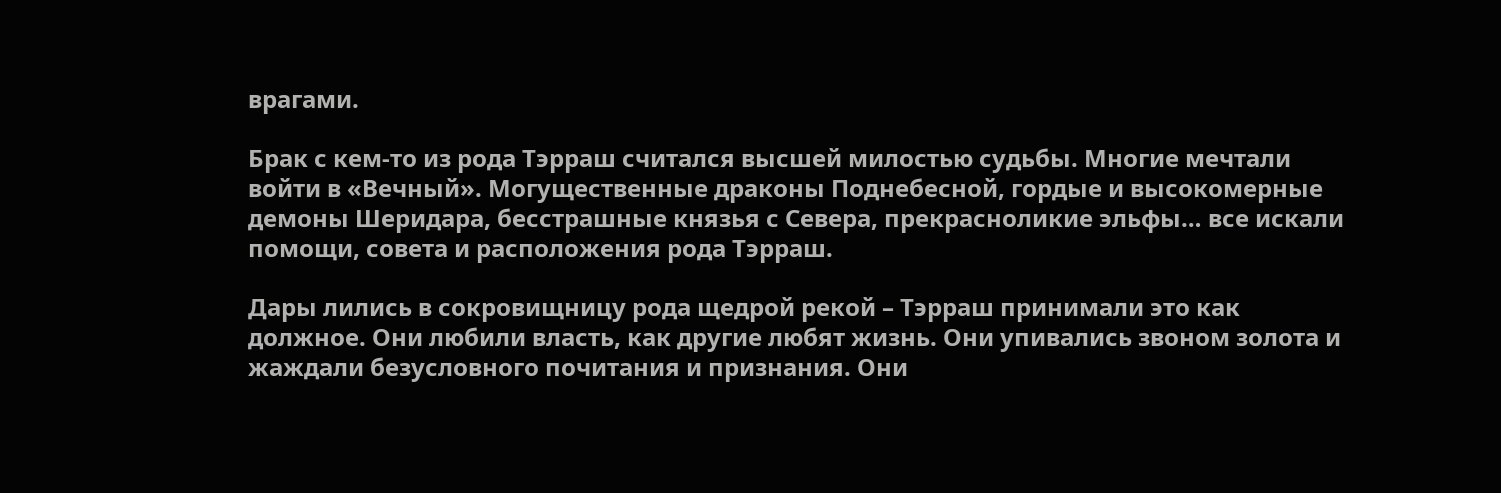врагами.

Брак с кем‑то из рода Тэрраш считался высшей милостью судьбы. Многие мечтали войти в «Вечный». Могущественные драконы Поднебесной, гордые и высокомерные демоны Шеридара, бесстрашные князья с Севера, прекрасноликие эльфы… все искали помощи, совета и расположения рода Тэрраш.

Дары лились в сокровищницу рода щедрой рекой – Тэрраш принимали это как должное. Они любили власть, как другие любят жизнь. Они упивались звоном золота и жаждали безусловного почитания и признания. Они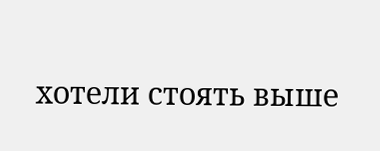хотели стоять выше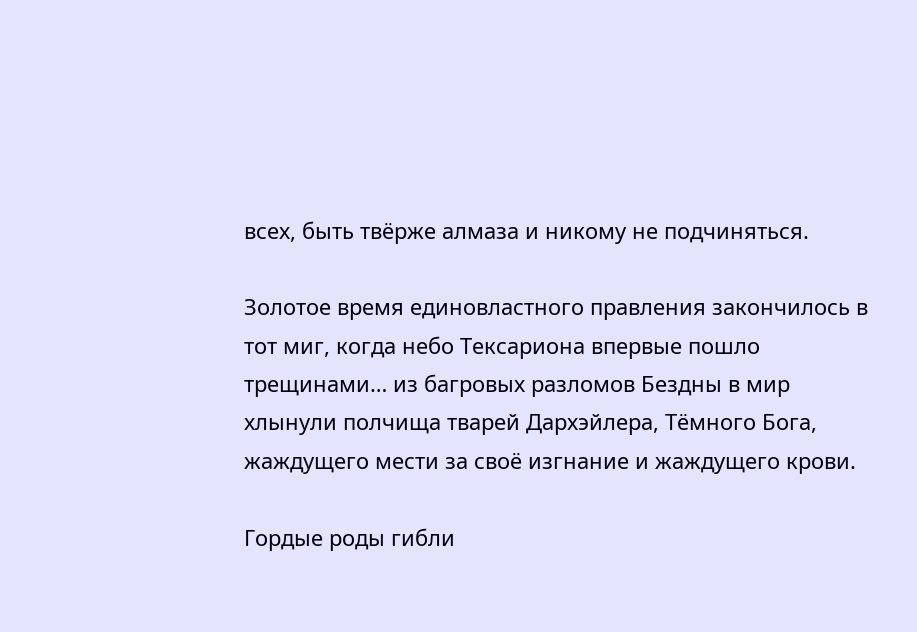всех, быть твёрже алмаза и никому не подчиняться.

Золотое время единовластного правления закончилось в тот миг, когда небо Тексариона впервые пошло трещинами… из багровых разломов Бездны в мир хлынули полчища тварей Дархэйлера, Тёмного Бога, жаждущего мести за своё изгнание и жаждущего крови.

Гордые роды гибли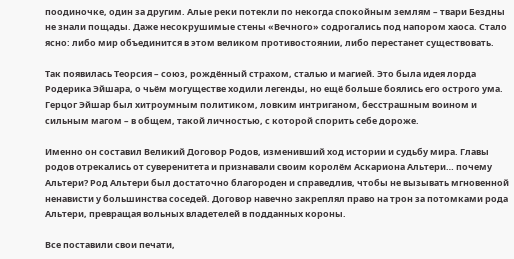поодиночке, один за другим. Алые реки потекли по некогда спокойным землям – твари Бездны не знали пощады. Даже несокрушимые стены «Вечного» содрогались под напором хаоса. Стало ясно: либо мир объединится в этом великом противостоянии, либо перестанет существовать.

Так появилась Теорсия – союз, рождённый страхом, сталью и магией. Это была идея лорда Родерика Эйшара, о чьём могуществе ходили легенды, но ещё больше боялись его острого ума. Герцог Эйшар был хитроумным политиком, ловким интриганом, бесстрашным воином и сильным магом – в общем, такой личностью, с которой спорить себе дороже.

Именно он составил Великий Договор Родов, изменивший ход истории и судьбу мира. Главы родов отрекались от суверенитета и признавали своим королём Аскариона Альтери… почему Альтери? Род Альтери был достаточно благороден и справедлив, чтобы не вызывать мгновенной ненависти у большинства соседей. Договор навечно закреплял право на трон за потомками рода Альтери, превращая вольных владетелей в подданных короны.

Все поставили свои печати,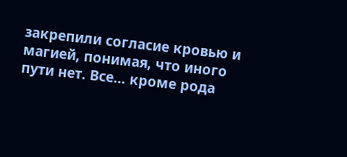закрепили согласие кровью и магией, понимая, что иного пути нет. Все… кроме рода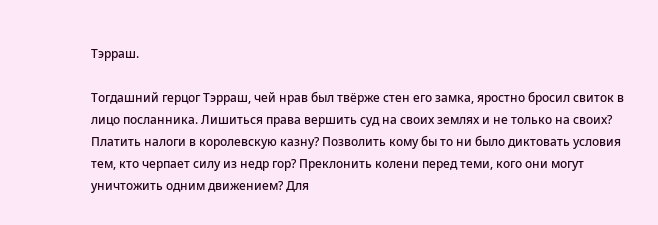Тэрраш.

Тогдашний герцог Тэрраш, чей нрав был твёрже стен его замка, яростно бросил свиток в лицо посланника. Лишиться права вершить суд на своих землях и не только на своих? Платить налоги в королевскую казну? Позволить кому бы то ни было диктовать условия тем, кто черпает силу из недр гор? Преклонить колени перед теми, кого они могут уничтожить одним движением? Для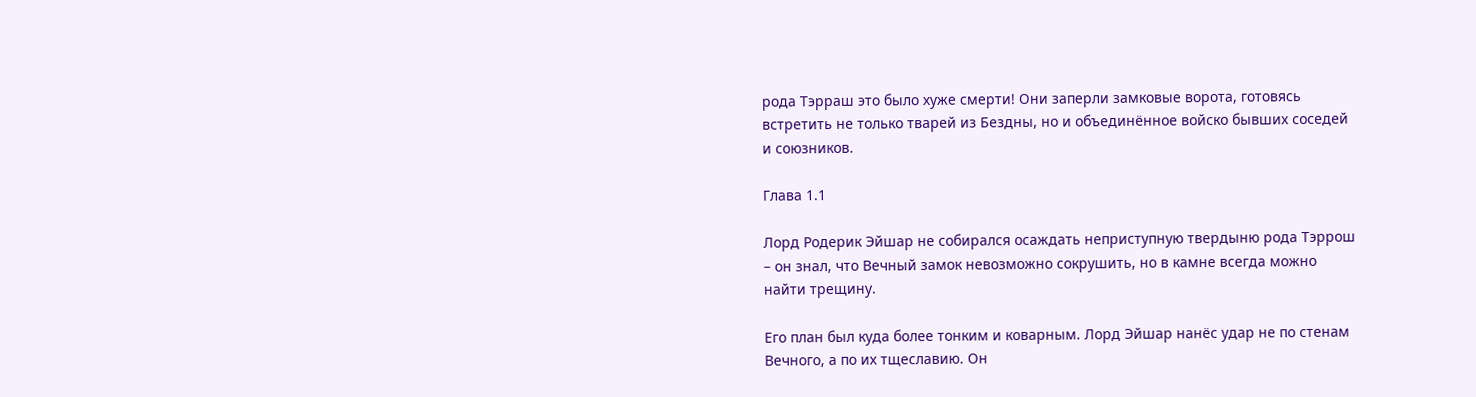рода Тэрраш это было хуже смерти! Они заперли замковые ворота, готовясь встретить не только тварей из Бездны, но и объединённое войско бывших соседей и союзников.

Глава 1.1

Лорд Родерик Эйшар не собирался осаждать неприступную твердыню рода Тэррош – он знал, что Вечный замок невозможно сокрушить, но в камне всегда можно найти трещину.

Его план был куда более тонким и коварным. Лорд Эйшар нанёс удар не по стенам Вечного, а по их тщеславию. Он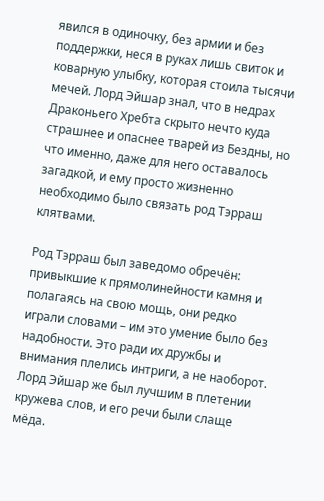явился в одиночку, без армии и без поддержки, неся в руках лишь свиток и коварную улыбку, которая стоила тысячи мечей. Лорд Эйшар знал, что в недрах Драконьего Хребта скрыто нечто куда страшнее и опаснее тварей из Бездны, но что именно, даже для него оставалось загадкой, и ему просто жизненно необходимо было связать род Тэрраш клятвами.

Род Тэрраш был заведомо обречён: привыкшие к прямолинейности камня и полагаясь на свою мощь, они редко играли словами – им это умение было без надобности. Это ради их дружбы и внимания плелись интриги, а не наоборот. Лорд Эйшар же был лучшим в плетении кружева слов, и его речи были слаще мёда.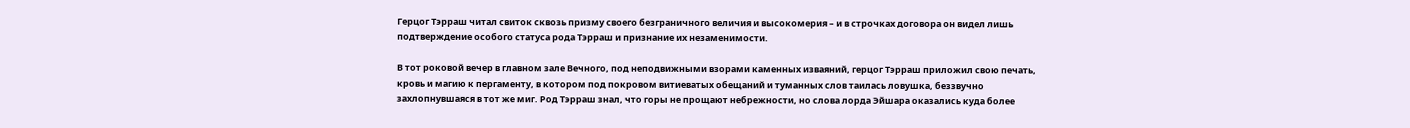Герцог Тэрраш читал свиток сквозь призму своего безграничного величия и высокомерия – и в строчках договора он видел лишь подтверждение особого статуса рода Тэрраш и признание их незаменимости.

В тот роковой вечер в главном зале Вечного, под неподвижными взорами каменных изваяний, герцог Тэрраш приложил свою печать, кровь и магию к пергаменту, в котором под покровом витиеватых обещаний и туманных слов таилась ловушка, беззвучно захлопнувшаяся в тот же миг. Род Тэрраш знал, что горы не прощают небрежности, но слова лорда Эйшара оказались куда более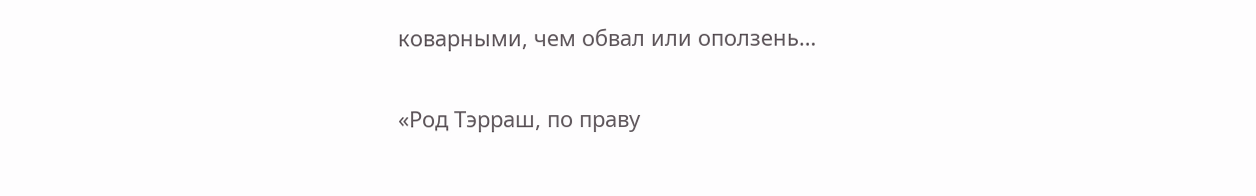коварными, чем обвал или оползень…

«Род Тэрраш, по праву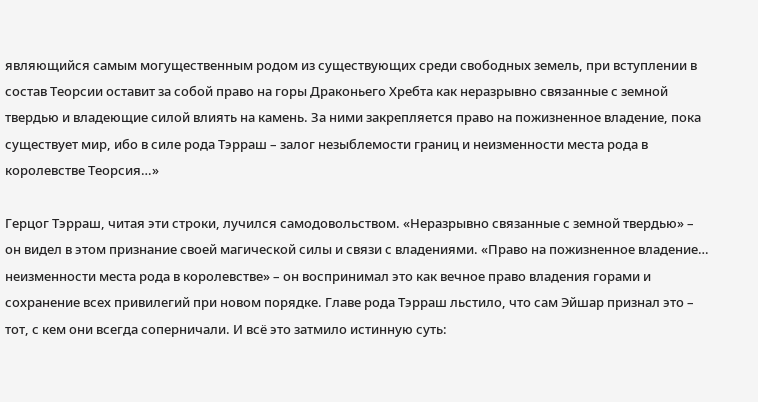являющийся самым могущественным родом из существующих среди свободных земель, при вступлении в состав Теорсии оставит за собой право на горы Драконьего Хребта как неразрывно связанные с земной твердью и владеющие силой влиять на камень. За ними закрепляется право на пожизненное владение, пока существует мир, ибо в силе рода Тэрраш – залог незыблемости границ и неизменности места рода в королевстве Теорсия…»

Герцог Тэрраш, читая эти строки, лучился самодовольством. «Неразрывно связанные с земной твердью» – он видел в этом признание своей магической силы и связи с владениями. «Право на пожизненное владение… неизменности места рода в королевстве» – он воспринимал это как вечное право владения горами и сохранение всех привилегий при новом порядке. Главе рода Тэрраш льстило, что сам Эйшар признал это – тот, с кем они всегда соперничали. И всё это затмило истинную суть: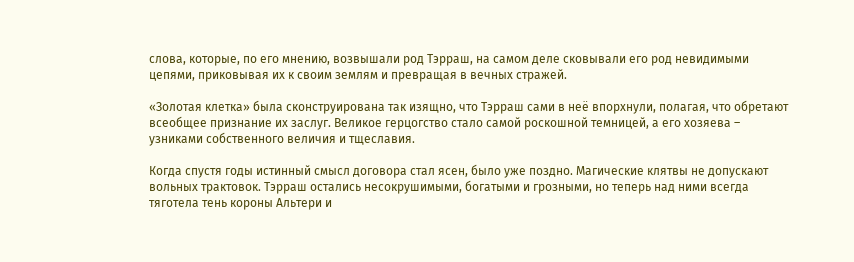слова, которые, по его мнению, возвышали род Тэрраш, на самом деле сковывали его род невидимыми цепями, приковывая их к своим землям и превращая в вечных стражей.

«Золотая клетка» была сконструирована так изящно, что Тэрраш сами в неё впорхнули, полагая, что обретают всеобщее признание их заслуг. Великое герцогство стало самой роскошной темницей, а его хозяева – узниками собственного величия и тщеславия.

Когда спустя годы истинный смысл договора стал ясен, было уже поздно. Магические клятвы не допускают вольных трактовок. Тэрраш остались несокрушимыми, богатыми и грозными, но теперь над ними всегда тяготела тень короны Альтери и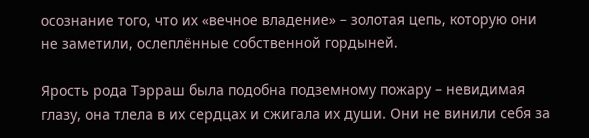осознание того, что их «вечное владение» – золотая цепь, которую они не заметили, ослеплённые собственной гордыней.

Ярость рода Тэрраш была подобна подземному пожару – невидимая глазу, она тлела в их сердцах и сжигала их души. Они не винили себя за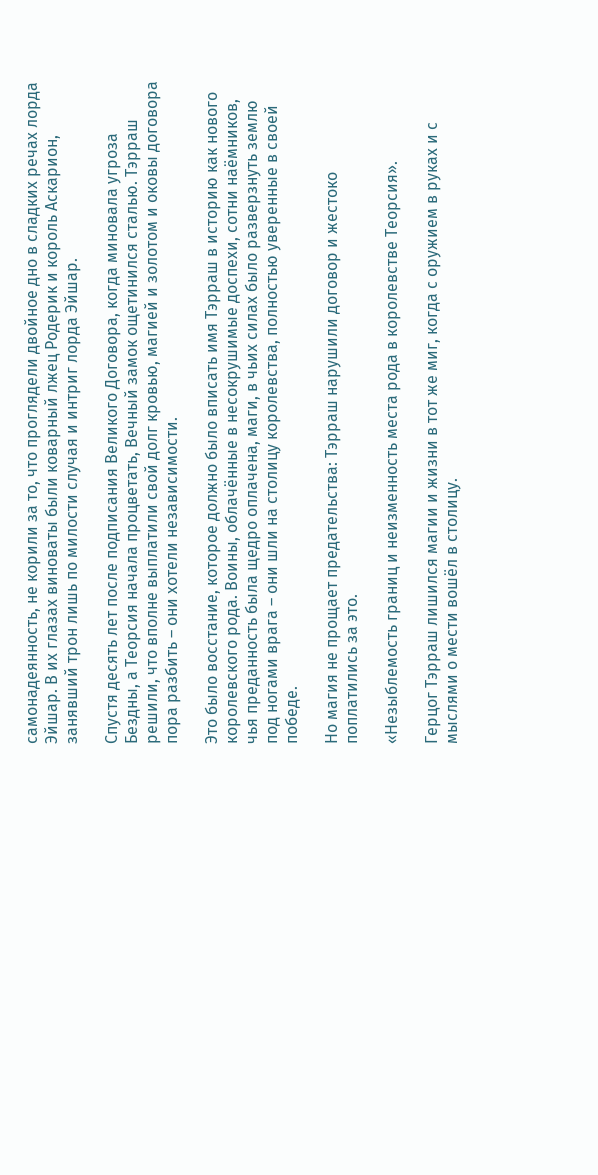самонадеянность, не корили за то, что проглядели двойное дно в сладких речах лорда Эйшар. В их глазах виноваты были коварный лжец Родерик и король Аскарион, занявший трон лишь по милости случая и интриг лорда Эйшар.

Спустя десять лет после подписания Великого Договора, когда миновала угроза Бездны, а Теорсия начала процветать, Вечный замок ощетинился сталью. Тэрраш решили, что вполне выплатили свой долг кровью, магией и золотом и оковы договора пора разбить – они хотели независимости.

Это было восстание, которое должно было вписать имя Тэрраш в историю как нового королевского рода. Воины, облачённые в несокрушимые доспехи, сотни наёмников, чья преданность была щедро оплачена, маги, в чьих силах было разверзнуть землю под ногами врага – они шли на столицу королевства, полностью уверенные в своей победе.

Но магия не прощает предательства: Тэрраш нарушили договор и жестоко поплатились за это.

«Незыблемость границ и неизменность места рода в королевстве Теорсия».

Герцог Тэрраш лишился магии и жизни в тот же миг, когда с оружием в руках и с мыслями о мести вошёл в столицу.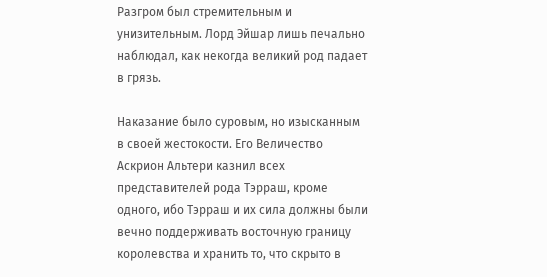Разгром был стремительным и унизительным. Лорд Эйшар лишь печально наблюдал, как некогда великий род падает в грязь.

Наказание было суровым, но изысканным в своей жестокости. Его Величество Аскрион Альтери казнил всех представителей рода Тэрраш, кроме одного, ибо Тэрраш и их сила должны были вечно поддерживать восточную границу королевства и хранить то, что скрыто в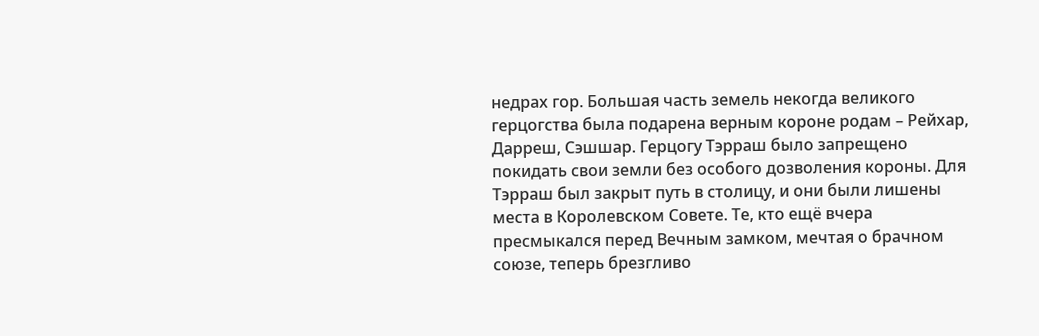недрах гор. Большая часть земель некогда великого герцогства была подарена верным короне родам – Рейхар, Дарреш, Сэшшар. Герцогу Тэрраш было запрещено покидать свои земли без особого дозволения короны. Для Тэрраш был закрыт путь в столицу, и они были лишены места в Королевском Совете. Те, кто ещё вчера пресмыкался перед Вечным замком, мечтая о брачном союзе, теперь брезгливо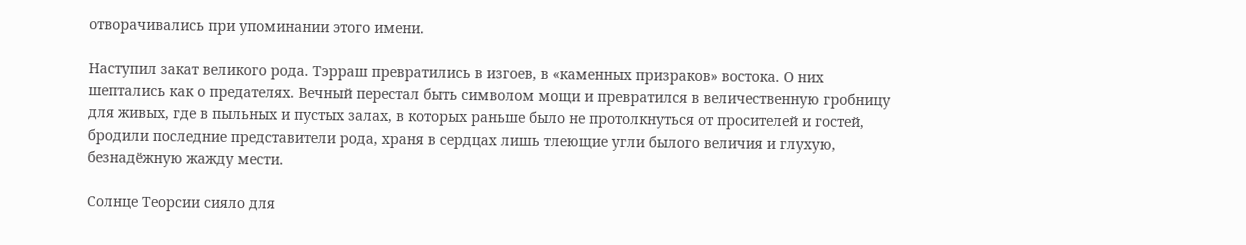отворачивались при упоминании этого имени.

Наступил закат великого рода. Тэрраш превратились в изгоев, в «каменных призраков» востока. О них шептались как о предателях. Вечный перестал быть символом мощи и превратился в величественную гробницу для живых, где в пыльных и пустых залах, в которых раньше было не протолкнуться от просителей и гостей, бродили последние представители рода, храня в сердцах лишь тлеющие угли былого величия и глухую, безнадёжную жажду мести.

Солнце Теорсии сияло для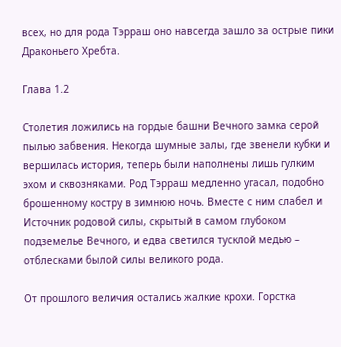всех, но для рода Тэрраш оно навсегда зашло за острые пики Драконьего Хребта.

Глава 1.2

Столетия ложились на гордые башни Вечного замка серой пылью забвения. Некогда шумные залы, где звенели кубки и вершилась история, теперь были наполнены лишь гулким эхом и сквозняками. Род Тэрраш медленно угасал, подобно брошенному костру в зимнюю ночь. Вместе с ним слабел и Источник родовой силы, скрытый в самом глубоком подземелье Вечного, и едва светился тусклой медью – отблесками былой силы великого рода.

От прошлого величия остались жалкие крохи. Горстка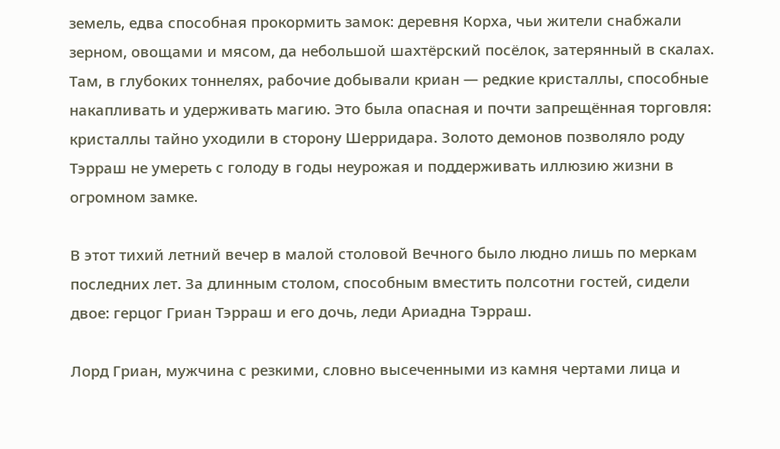земель, едва способная прокормить замок: деревня Корха, чьи жители снабжали зерном, овощами и мясом, да небольшой шахтёрский посёлок, затерянный в скалах. Там, в глубоких тоннелях, рабочие добывали криан — редкие кристаллы, способные накапливать и удерживать магию. Это была опасная и почти запрещённая торговля: кристаллы тайно уходили в сторону Шерридара. Золото демонов позволяло роду Тэрраш не умереть с голоду в годы неурожая и поддерживать иллюзию жизни в огромном замке.

В этот тихий летний вечер в малой столовой Вечного было людно лишь по меркам последних лет. За длинным столом, способным вместить полсотни гостей, сидели двое: герцог Гриан Тэрраш и его дочь, леди Ариадна Тэрраш.

Лорд Гриан, мужчина с резкими, словно высеченными из камня чертами лица и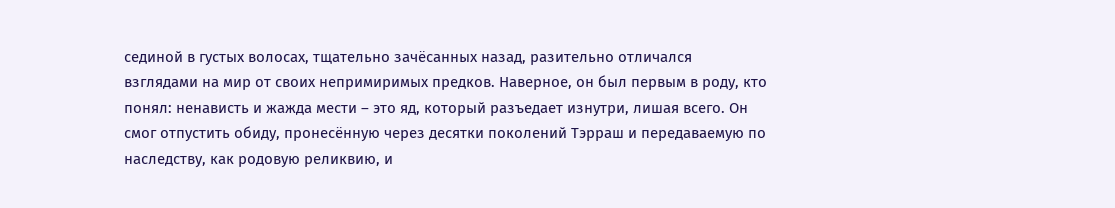сединой в густых волосах, тщательно зачёсанных назад, разительно отличался взглядами на мир от своих непримиримых предков. Наверное, он был первым в роду, кто понял: ненависть и жажда мести – это яд, который разъедает изнутри, лишая всего. Он смог отпустить обиду, пронесённую через десятки поколений Тэрраш и передаваемую по наследству, как родовую реликвию, и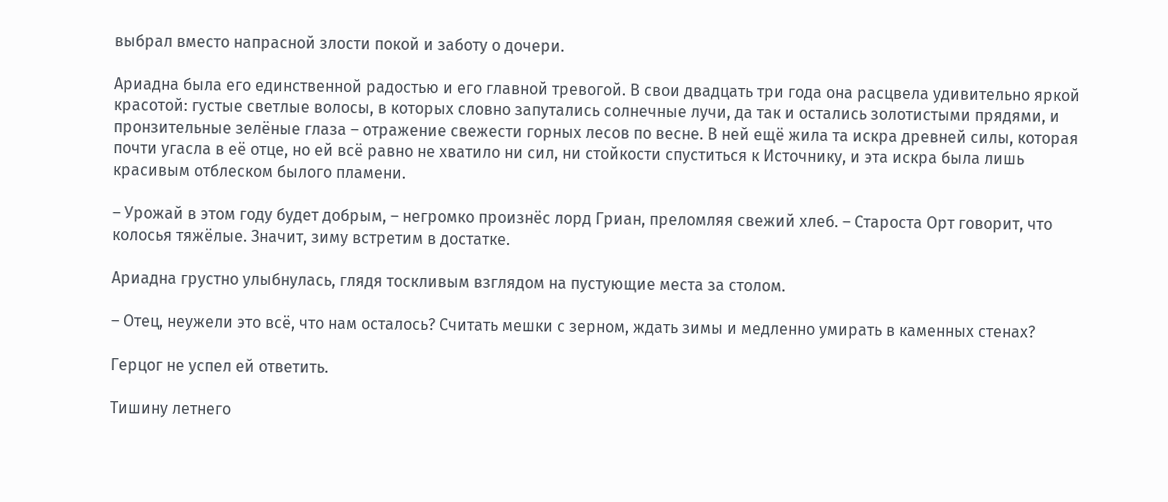выбрал вместо напрасной злости покой и заботу о дочери.

Ариадна была его единственной радостью и его главной тревогой. В свои двадцать три года она расцвела удивительно яркой красотой: густые светлые волосы, в которых словно запутались солнечные лучи, да так и остались золотистыми прядями, и пронзительные зелёные глаза – отражение свежести горных лесов по весне. В ней ещё жила та искра древней силы, которая почти угасла в её отце, но ей всё равно не хватило ни сил, ни стойкости спуститься к Источнику, и эта искра была лишь красивым отблеском былого пламени.

– Урожай в этом году будет добрым, – негромко произнёс лорд Гриан, преломляя свежий хлеб. – Староста Орт говорит, что колосья тяжёлые. Значит, зиму встретим в достатке.

Ариадна грустно улыбнулась, глядя тоскливым взглядом на пустующие места за столом.

– Отец, неужели это всё, что нам осталось? Считать мешки с зерном, ждать зимы и медленно умирать в каменных стенах?

Герцог не успел ей ответить.

Тишину летнего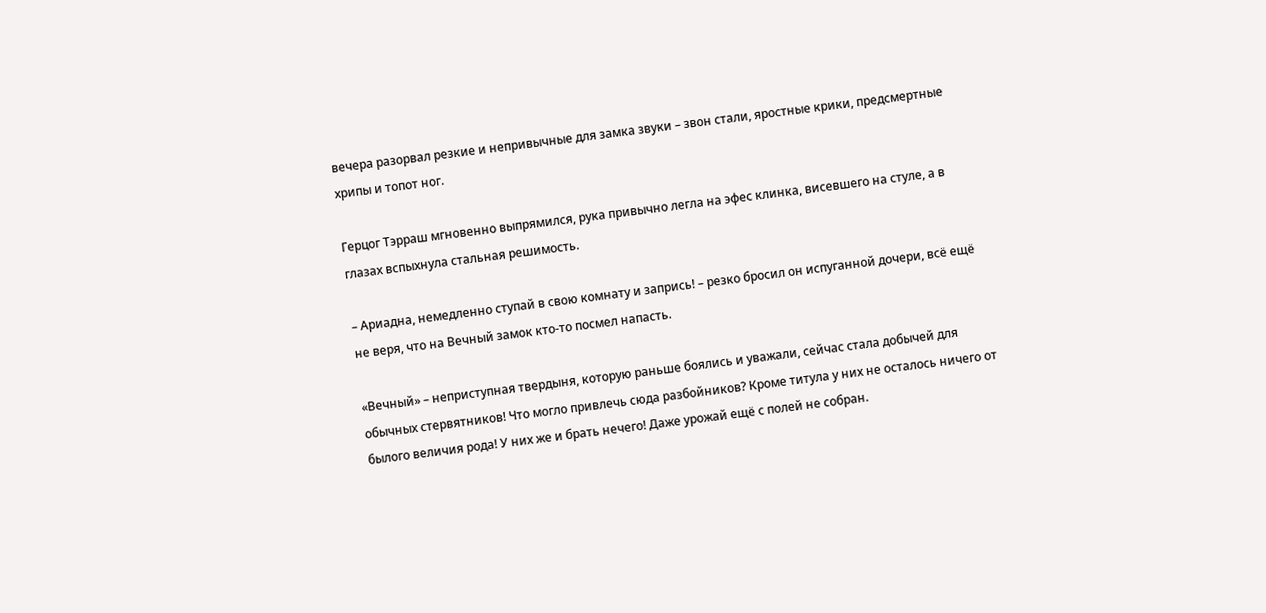вечера разорвал резкие и непривычные для замка звуки – звон стали, яростные крики, предсмертные хрипы и топот ног.

Герцог Тэрраш мгновенно выпрямился, рука привычно легла на эфес клинка, висевшего на стуле, а в глазах вспыхнула стальная решимость.

– Ариадна, немедленно ступай в свою комнату и запрись! – резко бросил он испуганной дочери, всё ещё не веря, что на Вечный замок кто‑то посмел напасть.

«Вечный» – неприступная твердыня, которую раньше боялись и уважали, сейчас стала добычей для обычных стервятников! Что могло привлечь сюда разбойников? Кроме титула у них не осталось ничего от былого величия рода! У них же и брать нечего! Даже урожай ещё с полей не собран.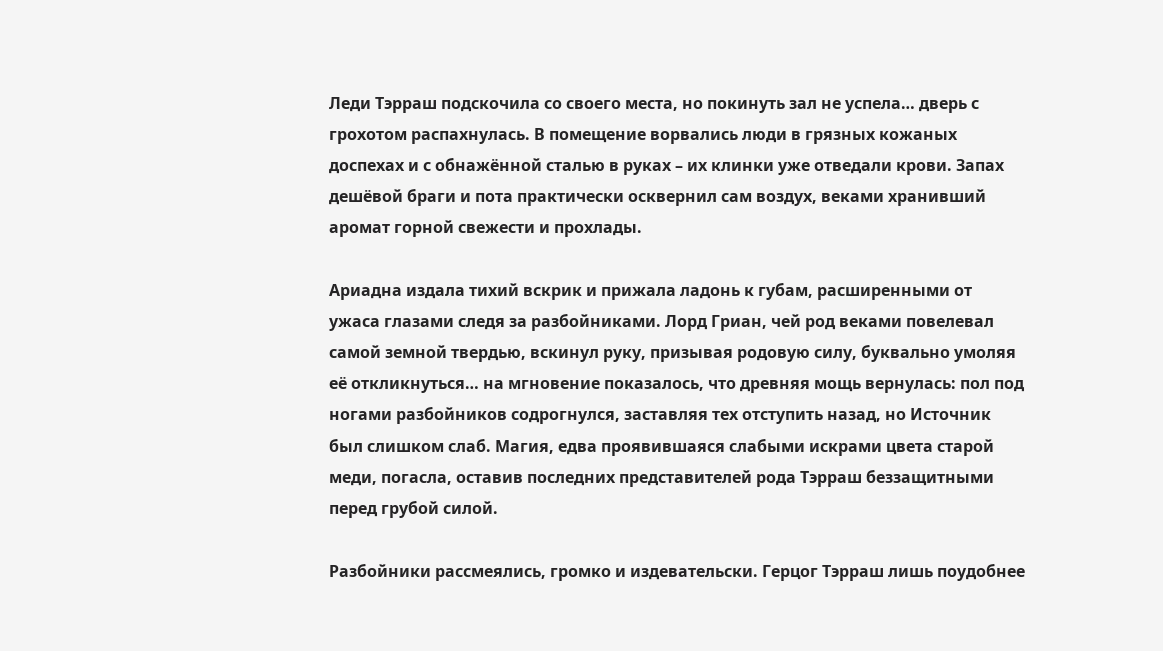Леди Тэрраш подскочила со своего места, но покинуть зал не успела… дверь с грохотом распахнулась. В помещение ворвались люди в грязных кожаных доспехах и с обнажённой сталью в руках – их клинки уже отведали крови. Запах дешёвой браги и пота практически осквернил сам воздух, веками хранивший аромат горной свежести и прохлады.

Ариадна издала тихий вскрик и прижала ладонь к губам, расширенными от ужаса глазами следя за разбойниками. Лорд Гриан, чей род веками повелевал самой земной твердью, вскинул руку, призывая родовую силу, буквально умоляя её откликнуться… на мгновение показалось, что древняя мощь вернулась: пол под ногами разбойников содрогнулся, заставляя тех отступить назад, но Источник был слишком слаб. Магия, едва проявившаяся слабыми искрами цвета старой меди, погасла, оставив последних представителей рода Тэрраш беззащитными перед грубой силой.

Разбойники рассмеялись, громко и издевательски. Герцог Тэрраш лишь поудобнее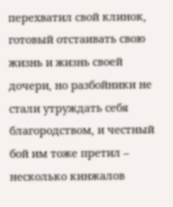перехватил свой клинок, готовый отстаивать свою жизнь и жизнь своей дочери, но разбойники не стали утруждать себя благородством, и честный бой им тоже претил – несколько кинжалов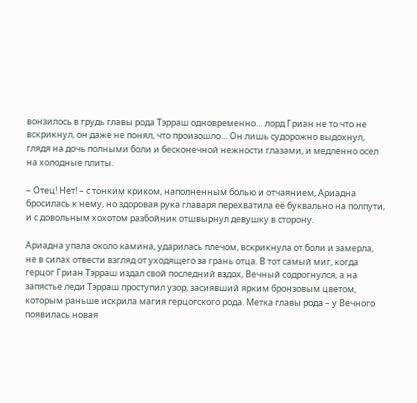вонзилось в грудь главы рода Тэрраш одновременно… лорд Гриан не то что не вскрикнул, он даже не понял, что произошло… Он лишь судорожно выдохнул, глядя на дочь полными боли и бесконечной нежности глазами, и медленно осел на холодные плиты.

– Отец! Нет! – с тонким криком, наполненным болью и отчаянием, Ариадна бросилась к нему, но здоровая рука главаря перехватила её буквально на полпути, и с довольным хохотом разбойник отшвырнул девушку в сторону.

Ариадна упала около камина, ударилась плечом, вскрикнула от боли и замерла, не в силах отвести взгляд от уходящего за грань отца. В тот самый миг, когда герцог Гриан Тэрраш издал свой последний вздох, Вечный содрогнулся, а на запястье леди Тэрраш проступил узор, засиявший ярким бронзовым цветом, которым раньше искрила магия герцогского рода. Метка главы рода – у Вечного появилась новая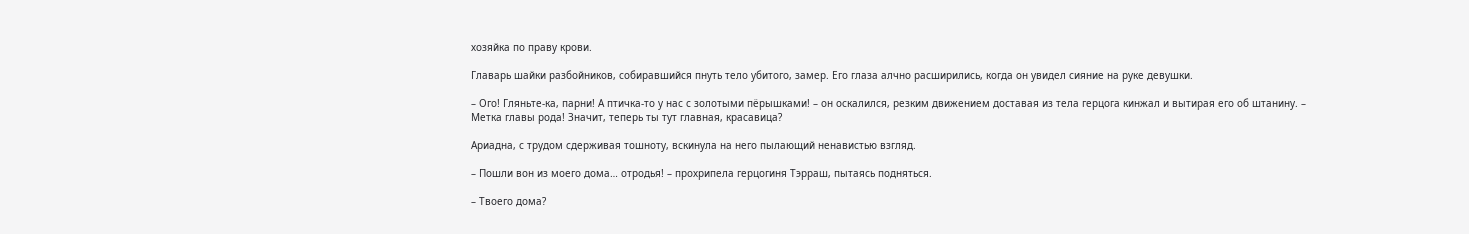хозяйка по праву крови.

Главарь шайки разбойников, собиравшийся пнуть тело убитого, замер. Его глаза алчно расширились, когда он увидел сияние на руке девушки.

– Ого! Гляньте‑ка, парни! А птичка‑то у нас с золотыми пёрышками! – он оскалился, резким движением доставая из тела герцога кинжал и вытирая его об штанину. – Метка главы рода! Значит, теперь ты тут главная, красавица?

Ариадна, с трудом сдерживая тошноту, вскинула на него пылающий ненавистью взгляд.

– Пошли вон из моего дома… отродья! – прохрипела герцогиня Тэрраш, пытаясь подняться.

– Твоего дома?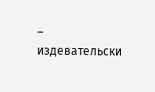– издевательски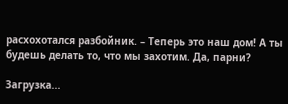расхохотался разбойник. – Теперь это наш дом! А ты будешь делать то, что мы захотим. Да, парни?

Загрузка...